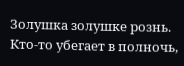Золушка золушке рознь. Кто-то убегает в полночь,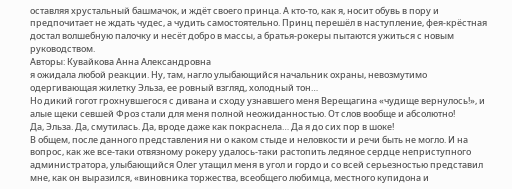оставляя хрустальный башмачок, и ждёт своего принца. А кто-то, как я, носит обувь в пору и предпочитает не ждать чудес, а чудить самостоятельно. Принц перешёл в наступление, фея-крёстная достал волшебную палочку и несёт добро в массы, а братья-рокеры пытаются ужиться с новым руководством.
Авторы: Кувайкова Анна Александровна
я ожидала любой реакции. Ну, там, нагло улыбающийся начальник охраны, невозмутимо одергивающая жилетку Эльза, ее ровный взгляд, холодный тон…
Но дикий гогот грохнувшегося с дивана и сходу узнавшего меня Верещагина «чудище вернулось!», и алые щеки севшей Фроз стали для меня полной неожиданностью. От слов вообще и абсолютно!
Да, Эльза. Да, смутилась. Да, вроде даже как покраснела… Да я до сих пор в шоке!
В общем, после данного представления ни о каком стыде и неловкости и речи быть не могло. И на вопрос, как же все-таки отвязному рокеру удалось-таки растопить ледяное сердце неприступного администратора, улыбающийся Олег утащил меня в угол и гордо и со всей серьезностью представил мне, как он выразился, «виновника торжества, всеобщего любимца, местного купидона и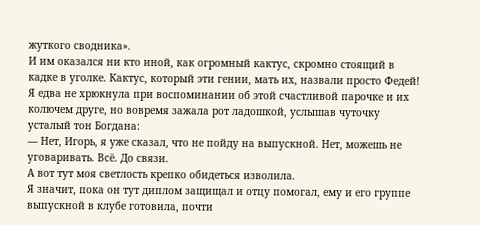жуткого сводника».
И им оказался ни кто иной, как огромный кактус, скромно стоящий в кадке в уголке. Кактус, который эти гении, мать их, назвали просто Федей!
Я едва не хрюкнула при воспоминании об этой счастливой парочке и их колючем друге, но вовремя зажала рот ладошкой, услышав чуточку усталый тон Богдана:
— Нет, Игорь, я уже сказал, что не пойду на выпускной. Нет, можешь не уговаривать. Всё. До связи.
А вот тут моя светлость крепко обидеться изволила.
Я значит, пока он тут диплом защищал и отцу помогал, ему и его группе выпускной в клубе готовила, почти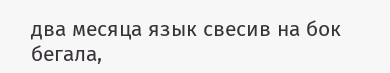два месяца язык свесив на бок бегала,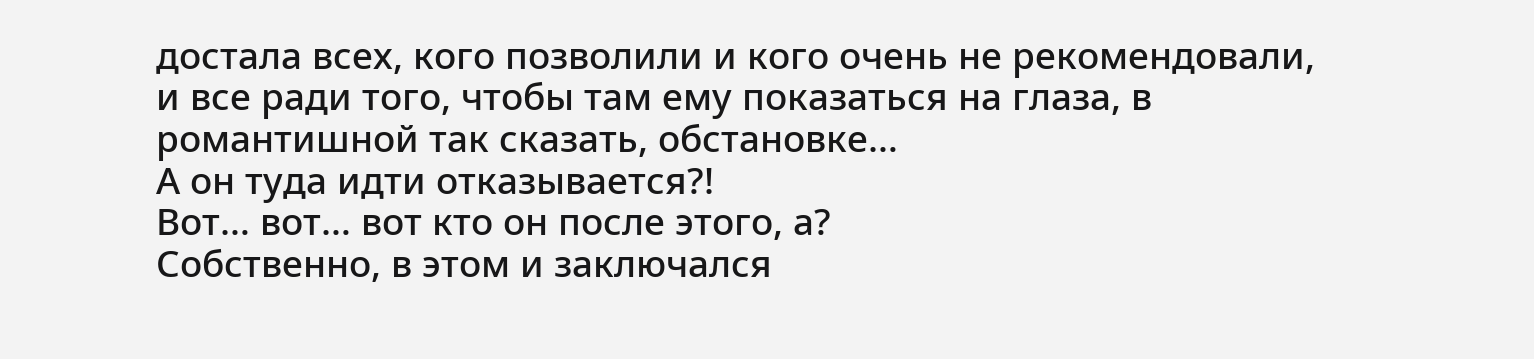достала всех, кого позволили и кого очень не рекомендовали, и все ради того, чтобы там ему показаться на глаза, в романтишной так сказать, обстановке…
А он туда идти отказывается?!
Вот… вот… вот кто он после этого, а?
Собственно, в этом и заключался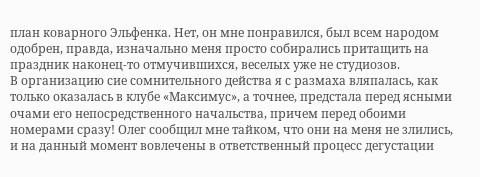план коварного Эльфенка. Нет, он мне понравился, был всем народом одобрен, правда, изначально меня просто собирались притащить на праздник наконец-то отмучившихся, веселых уже не студиозов.
В организацию сие сомнительного действа я с размаха вляпалась, как только оказалась в клубе «Максимус», а точнее, предстала перед ясными очами его непосредственного начальства, причем перед обоими номерами сразу! Олег сообщил мне тайком, что они на меня не злились, и на данный момент вовлечены в ответственный процесс дегустации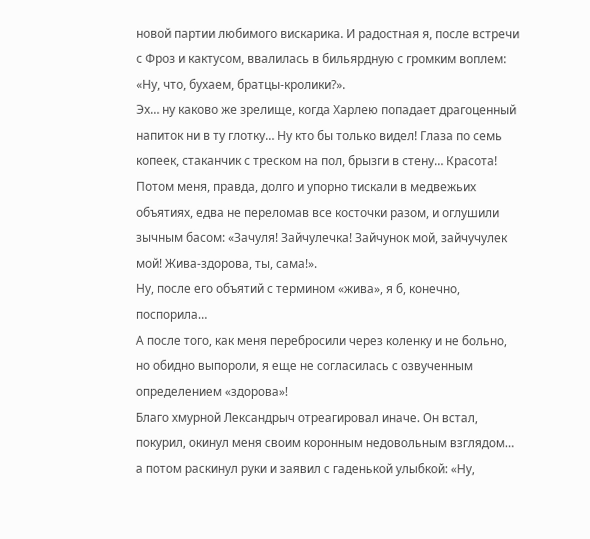новой партии любимого вискарика. И радостная я, после встречи с Фроз и кактусом, ввалилась в бильярдную с громким воплем: «Ну, что, бухаем, братцы-кролики?».
Эх… ну каково же зрелище, когда Харлею попадает драгоценный напиток ни в ту глотку… Ну кто бы только видел! Глаза по семь копеек, стаканчик с треском на пол, брызги в стену… Красота!
Потом меня, правда, долго и упорно тискали в медвежьих объятиях, едва не переломав все косточки разом, и оглушили зычным басом: «Зачуля! Зайчулечка! Зайчунок мой, зайчучулек мой! Жива-здорова, ты, сама!».
Ну, после его объятий с термином «жива», я б, конечно, поспорила…
А после того, как меня перебросили через коленку и не больно, но обидно выпороли, я еще не согласилась с озвученным определением «здорова»!
Благо хмурной Лександрыч отреагировал иначе. Он встал, покурил, окинул меня своим коронным недовольным взглядом… а потом раскинул руки и заявил с гаденькой улыбкой: «Ну,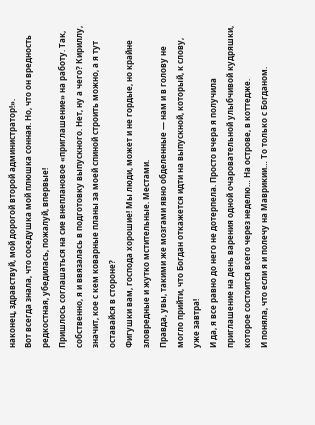наконец, здравствуй, мой дорогой второй администратор!».
Вот всегда знала, что соседушка мой плюшка сонная. Но, что он вредность редкостная, убедилась, пожалуй, впервые!
Пришлось соглашаться на сие внеплановое «приглашение» на работу. Так, собственно, я и ввязалась в подготовку выпускного. Нет, ну а чего? Кириллу, значит, кое с кем коварные планы за моей спиной строить можно, а я тут оставайся в стороне?
Фигушки вам, господа хорошие! Мы люди, может и не гордые, но крайне зловредные и жутко мстительные. Местами.
Правда, увы, такими же мозгами явно обделенные — нам и в голову не могло прийти, что Богдан откажется идти на выпускной, который, к слову, уже завтра!
И да, я все равно до него не дотерпела. Просто вчера я получила приглашение на день варения одной очаровательной улыбчивой кудряшки, которое состоится всего через неделю… На острове, в коттедже.
И поняла, что если я и полечу на Маврикии… То только с Богданом.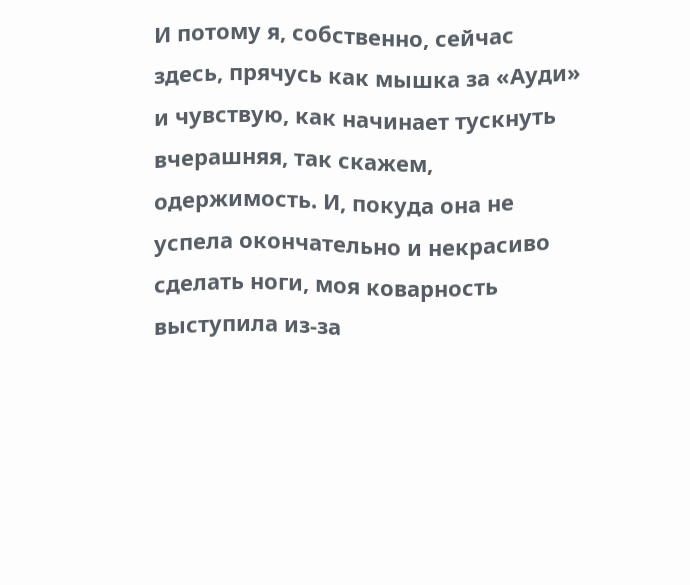И потому я, собственно, сейчас здесь, прячусь как мышка за «Ауди» и чувствую, как начинает тускнуть вчерашняя, так скажем, одержимость. И, покуда она не успела окончательно и некрасиво сделать ноги, моя коварность выступила из-за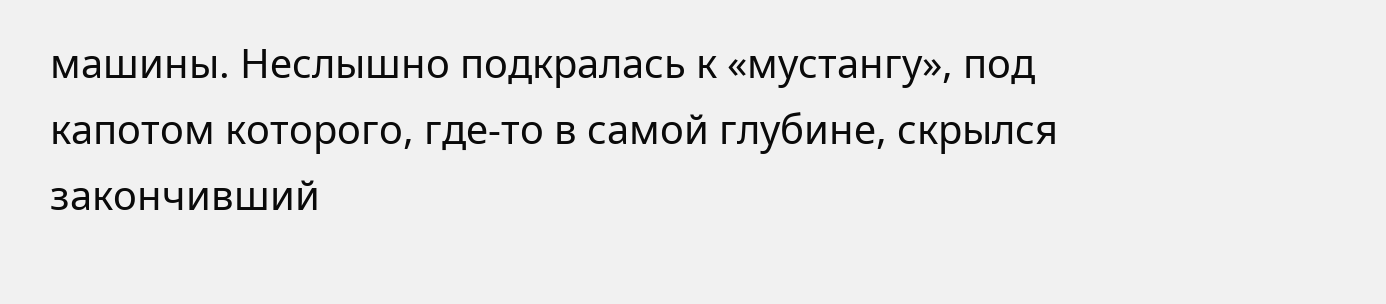машины. Неслышно подкралась к «мустангу», под капотом которого, где-то в самой глубине, скрылся закончивший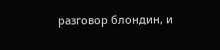разговор блондин, и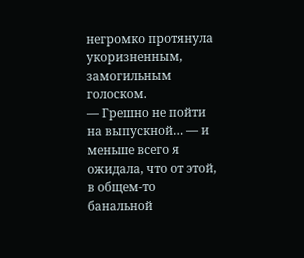негромко протянула укоризненным, замогильным голоском.
— Грешно не пойти на выпускной… — и меньше всего я ожидала, что от этой, в общем-то банальной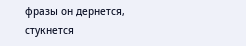фразы он дернется, стукнется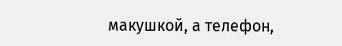макушкой, а телефон,